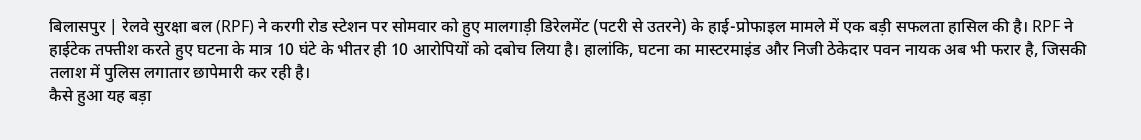बिलासपुर | रेलवे सुरक्षा बल (RPF) ने करगी रोड स्टेशन पर सोमवार को हुए मालगाड़ी डिरेलमेंट (पटरी से उतरने) के हाई-प्रोफाइल मामले में एक बड़ी सफलता हासिल की है। RPF ने हाईटेक तफ्तीश करते हुए घटना के मात्र 10 घंटे के भीतर ही 10 आरोपियों को दबोच लिया है। हालांकि, घटना का मास्टरमाइंड और निजी ठेकेदार पवन नायक अब भी फरार है, जिसकी तलाश में पुलिस लगातार छापेमारी कर रही है।
कैसे हुआ यह बड़ा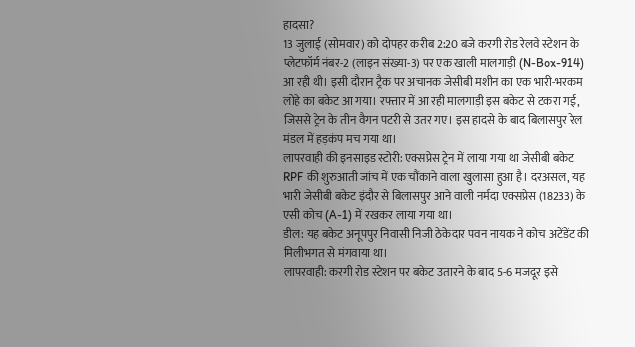हादसा?
13 जुलाई (सोमवार) को दोपहर करीब 2:20 बजे करगी रोड रेलवे स्टेशन के प्लेटफॉर्म नंबर-2 (लाइन संख्या-3) पर एक खाली मालगाड़ी (N-Box-914) आ रही थी। इसी दौरान ट्रैक पर अचानक जेसीबी मशीन का एक भारी-भरकम लोहे का बकेट आ गया। रफ्तार में आ रही मालगाड़ी इस बकेट से टकरा गई, जिससे ट्रेन के तीन वैगन पटरी से उतर गए। इस हादसे के बाद बिलासपुर रेल मंडल में हड़कंप मच गया था।
लापरवाही की इनसाइड स्टोरी: एक्सप्रेस ट्रेन में लाया गया था जेसीबी बकेट
RPF की शुरुआती जांच में एक चौंकाने वाला खुलासा हुआ है। दरअसल, यह भारी जेसीबी बकेट इंदौर से बिलासपुर आने वाली नर्मदा एक्सप्रेस (18233) के एसी कोच (A-1) में रखकर लाया गया था।
डील: यह बकेट अनूपपुर निवासी निजी ठेकेदार पवन नायक ने कोच अटेंडेंट की मिलीभगत से मंगवाया था।
लापरवाही: करगी रोड स्टेशन पर बकेट उतारने के बाद 5-6 मजदूर इसे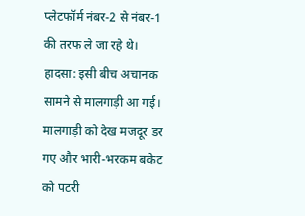प्लेटफॉर्म नंबर-2 से नंबर-1 की तरफ ले जा रहे थे।
हादसा: इसी बीच अचानक सामने से मालगाड़ी आ गई। मालगाड़ी को देख मजदूर डर गए और भारी-भरकम बकेट को पटरी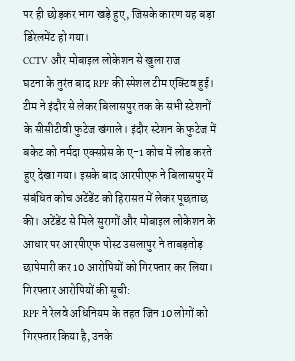पर ही छोड़कर भाग खड़े हुए, जिसके कारण यह बड़ा डिरेलमेंट हो गया।
CCTV और मोबाइल लोकेशन से खुला राज
घटना के तुरंत बाद RPF की स्पेशल टीम एक्टिव हुई। टीम ने इंदौर से लेकर बिलासपुर तक के सभी स्टेशनों के सीसीटीवी फुटेज खंगाले। इंदौर स्टेशन के फुटेज में बकेट को नर्मदा एक्सप्रेस के ए-1 कोच में लोड करते हुए देखा गया। इसके बाद आरपीएफ ने बिलासपुर में संबंधित कोच अटेंडेंट को हिरासत में लेकर पूछताछ की। अटेंडेंट से मिले सुरागों और मोबाइल लोकेशन के आधार पर आरपीएफ पोस्ट उसलापुर ने ताबड़तोड़ छापेमारी कर 10 आरोपियों को गिरफ्तार कर लिया।
गिरफ्तार आरोपियों की सूची:
RPF ने रेलवे अधिनियम के तहत जिन 10 लोगों को गिरफ्तार किया है, उनके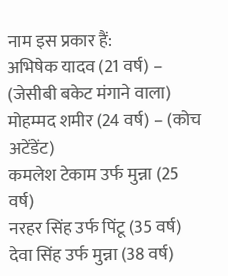नाम इस प्रकार हैं:
अभिषेक यादव (21 वर्ष) – (जेसीबी बकेट मंगाने वाला)
मोहम्मद शमीर (24 वर्ष) – (कोच अटेंडेंट)
कमलेश टेकाम उर्फ मुन्ना (25 वर्ष)
नरहर सिंह उर्फ पिंटू (35 वर्ष)
देवा सिंह उर्फ मुन्ना (38 वर्ष)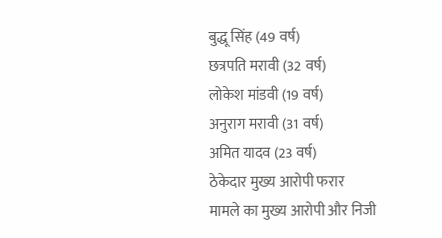बुद्धू सिंह (49 वर्ष)
छत्रपति मरावी (32 वर्ष)
लोकेश मांडवी (19 वर्ष)
अनुराग मरावी (31 वर्ष)
अमित यादव (23 वर्ष)
ठेकेदार मुख्य आरोपी फरार
मामले का मुख्य आरोपी और निजी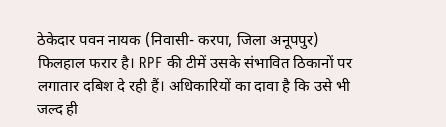ठेकेदार पवन नायक (निवासी- करपा, जिला अनूपपुर) फिलहाल फरार है। RPF की टीमें उसके संभावित ठिकानों पर लगातार दबिश दे रही हैं। अधिकारियों का दावा है कि उसे भी जल्द ही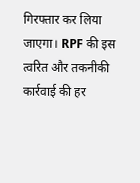गिरफ्तार कर लिया जाएगा। RPF की इस त्वरित और तकनीकी कार्रवाई की हर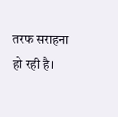तरफ सराहना हो रही है।